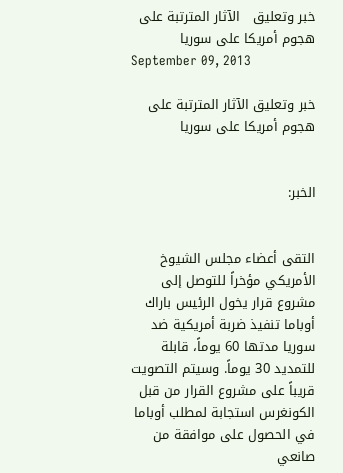خبر وتعليق   الآثار المترتبة على هجوم أمريكا على سوريا
September 09, 2013

خبر وتعليق الآثار المترتبة على هجوم أمريكا على سوريا


الخبر:


التقى أعضاء مجلس الشيوخ الأمريكي مؤخراً للتوصل إلى مشروع قرار يخول الرئيس باراك أوباما تنفيذ ضربة أمريكية ضد سوريا مدتها 60 يوماً، قابلة للتمديد 30 يوماً. وسيتم التصويت قريباً على مشروع القرار من قبل الكونغرس استجابة لمطلب أوباما في الحصول على موافقة من صانعي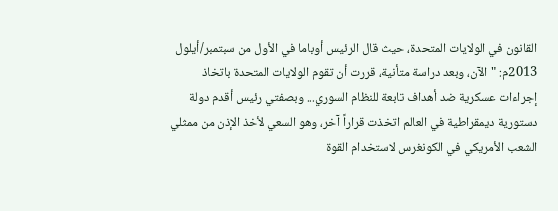القانون في الولايات المتحدة، حيث قال الرئيس أوباما في الأول من سبتمبر/أيلول 2013م: "الآن، وبعد دراسة متأنية، قررت أن تقوم الولايات المتحدة باتخاذ إجراءات عسكرية ضد أهداف تابعة للنظام السوري... وبصفتي رئيس أقدم دولة دستورية ديمقراطية في العالم اتخذت قراراً آخر، وهو السعي لأخذ الإذن من ممثلي الشعب الأمريكي في الكونغرس لاستخدام القوة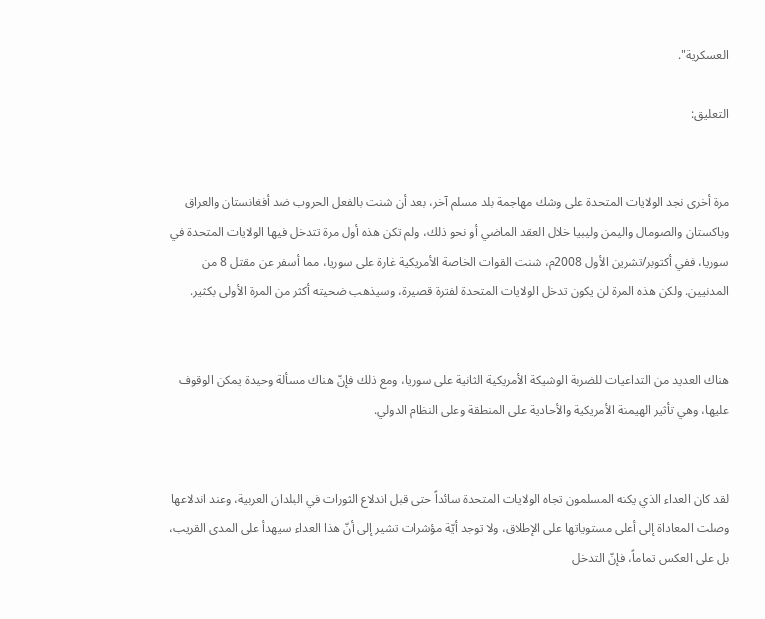العسكرية".

التعليق:


مرة أخرى نجد الولايات المتحدة على وشك مهاجمة بلد مسلم آخر، بعد أن شنت بالفعل الحروب ضد أفغانستان والعراق وباكستان والصومال واليمن وليبيا خلال العقد الماضي أو نحو ذلك، ولم تكن هذه أول مرة تتدخل فيها الولايات المتحدة في سوريا، ففي أكتوبر/تشرين الأول 2008م، شنت القوات الخاصة الأمريكية غارة على سوريا، مما أسفر عن مقتل 8 من المدنيين. ولكن هذه المرة لن يكون تدخل الولايات المتحدة لفترة قصيرة، وسيذهب ضحيته أكثر من المرة الأولى بكثير.


هناك العديد من التداعيات للضربة الوشيكة الأمريكية الثانية على سوريا، ومع ذلك فإنّ هناك مسألة وحيدة يمكن الوقوف عليها، وهي تأثير الهيمنة الأمريكية والأحادية على المنطقة وعلى النظام الدولي.


لقد كان العداء الذي يكنه المسلمون تجاه الولايات المتحدة سائداً حتى قبل اندلاع الثورات في البلدان العربية، وعند اندلاعها وصلت المعاداة إلى أعلى مستوياتها على الإطلاق، ولا توجد أيّة مؤشرات تشير إلى أنّ هذا العداء سيهدأ على المدى القريب، بل على العكس تماماً، فإنّ التدخل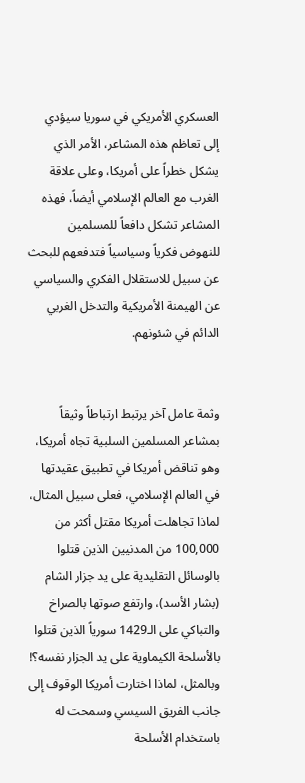العسكري الأمريكي في سوريا سيؤدي إلى تعاظم هذه المشاعر، الأمر الذي يشكل خطراً على أمريكا، وعلى علاقة الغرب مع العالم الإسلامي أيضاً، فهذه المشاعر تشكل دافعاً للمسلمين للنهوض فكرياً وسياسياً فتدفعهم للبحث عن سبيل للاستقلال الفكري والسياسي عن الهيمنة الأمريكية والتدخل الغربي الدائم في شئونهم.


وثمة عامل آخر يرتبط ارتباطاً وثيقاً بمشاعر المسلمين السلبية تجاه أمريكا، وهو تناقض أمريكا في تطبيق عقيدتها في العالم الإسلامي، فعلى سبيل المثال، لماذا تجاهلت أمريكا مقتل أكثر من 100,000 من المدنيين الذين قتلوا بالوسائل التقليدية على يد جزار الشام (بشار الأسد)، وارتفع صوتها بالصراخ والتباكي على الـ1429 سورياً الذين قتلوا بالأسلحة الكيماوية على يد الجزار نفسه؟! وبالمثل، لماذا اختارت أمريكا الوقوف إلى جانب الفريق السيسي وسمحت له باستخدام الأسلحة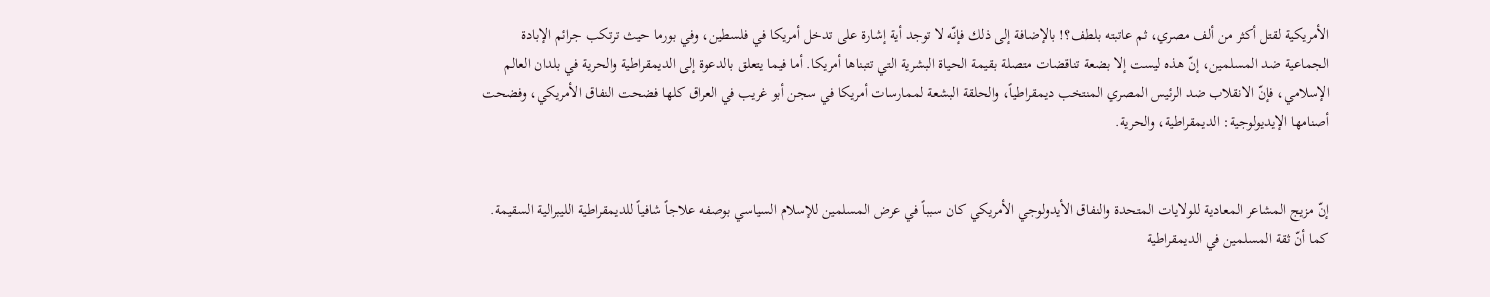الأمريكية لقتل أكثر من ألف مصري، ثم عاتبته بلطف؟! بالإضافة إلى ذلك فإنّه لا توجد أية إشارة على تدخل أمريكا في فلسطين، وفي بورما حيث ترتكب جرائم الإبادة الجماعية ضد المسلمين، إنّ هذه ليست إلا بضعة تناقضات متصلة بقيمة الحياة البشرية التي تتبناها أمريكا. أما فيما يتعلق بالدعوة إلى الديمقراطية والحرية في بلدان العالم الإسلامي، فإنّ الانقلاب ضد الرئيس المصري المنتخب ديمقراطياً، والحلقة البشعة لممارسات أمريكا في سجن أبو غريب في العراق كلها فضحت النفاق الأمريكي، وفضحت أصنامها الإيديولوجية: الديمقراطية، والحرية.


إنّ مزيج المشاعر المعادية للولايات المتحدة والنفاق الأيدولوجي الأمريكي كان سبباً في عرض المسلمين للإسلام السياسي بوصفه علاجاً شافياً للديمقراطية الليبرالية السقيمة. كما أنّ ثقة المسلمين في الديمقراطية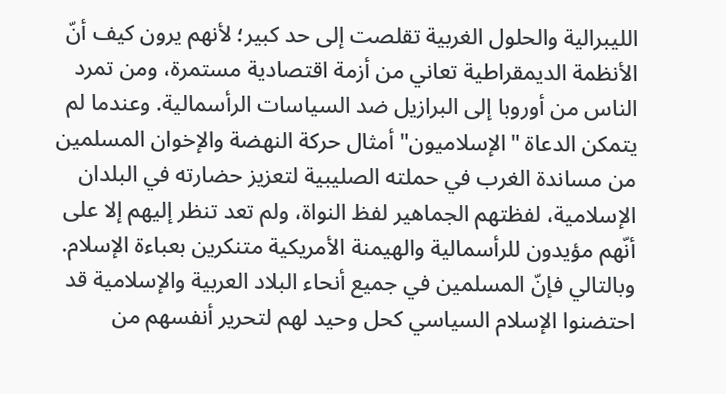الليبرالية والحلول الغربية تقلصت إلى حد كبير؛ لأنهم يرون كيف أنّ الأنظمة الديمقراطية تعاني من أزمة اقتصادية مستمرة، ومن تمرد الناس من أوروبا إلى البرازيل ضد السياسات الرأسمالية. وعندما لم يتمكن الدعاة "الإسلاميون" أمثال حركة النهضة والإخوان المسلمين من مساندة الغرب في حملته الصليبية لتعزيز حضارته في البلدان الإسلامية، لفظتهم الجماهير لفظ النواة، ولم تعد تنظر إليهم إلا على أنّهم مؤيدون للرأسمالية والهيمنة الأمريكية متنكرين بعباءة الإسلام. وبالتالي فإنّ المسلمين في جميع أنحاء البلاد العربية والإسلامية قد احتضنوا الإسلام السياسي كحل وحيد لهم لتحرير أنفسهم من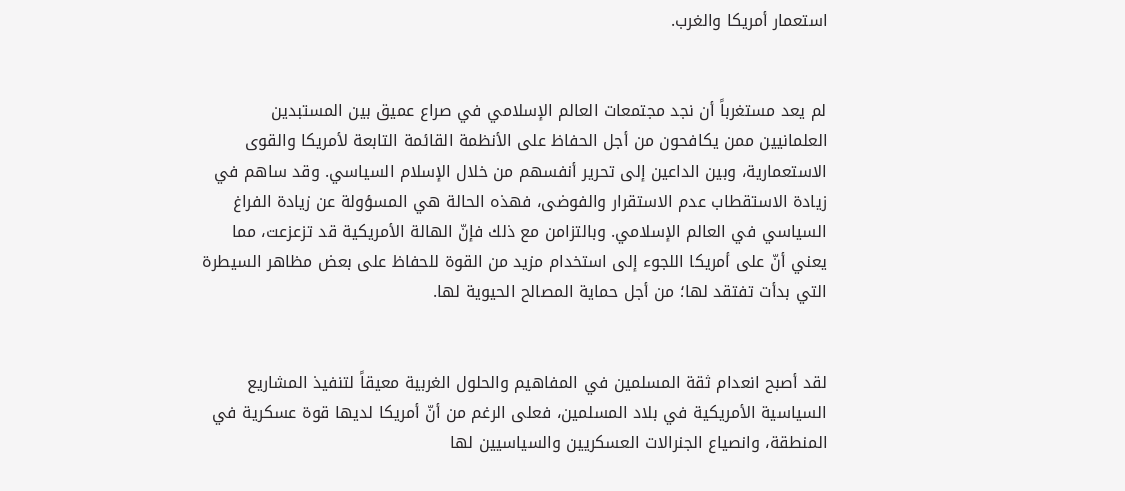استعمار أمريكا والغرب.


لم يعد مستغرباً أن نجد مجتمعات العالم الإسلامي في صراع عميق بين المستبدين العلمانيين ممن يكافحون من أجل الحفاظ على الأنظمة القائمة التابعة لأمريكا والقوى الاستعمارية، وبين الداعين إلى تحرير أنفسهم من خلال الإسلام السياسي. وقد ساهم في زيادة الاستقطاب عدم الاستقرار والفوضى، فهذه الحالة هي المسؤولة عن زيادة الفراغ السياسي في العالم الإسلامي. وبالتزامن مع ذلك فإنّ الهالة الأمريكية قد تزعزعت، مما يعني أنّ على أمريكا اللجوء إلى استخدام مزيد من القوة للحفاظ على بعض مظاهر السيطرة التي بدأت تفتقد لها؛ من أجل حماية المصالح الحيوية لها.


لقد أصبح انعدام ثقة المسلمين في المفاهيم والحلول الغربية معيقاً لتنفيذ المشاريع السياسية الأمريكية في بلاد المسلمين، فعلى الرغم من أنّ أمريكا لديها قوة عسكرية في المنطقة، وانصياع الجنرالات العسكريين والسياسيين لها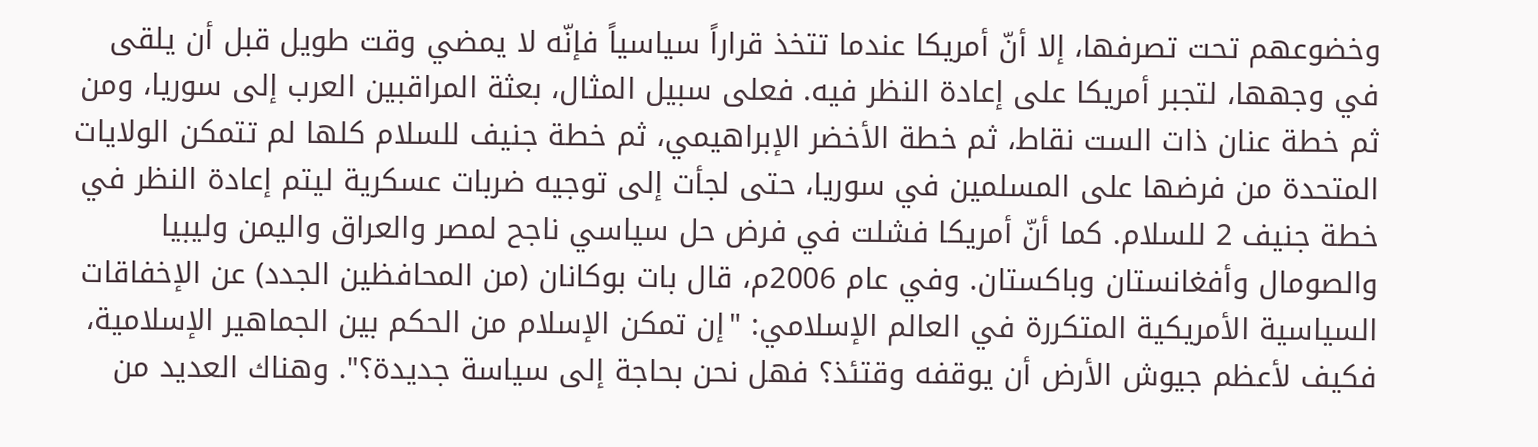وخضوعهم تحت تصرفها، إلا أنّ أمريكا عندما تتخذ قراراً سياسياً فإنّه لا يمضي وقت طويل قبل أن يلقى في وجهها، لتجبر أمريكا على إعادة النظر فيه. فعلى سبيل المثال، بعثة المراقبين العرب إلى سوريا، ومن ثم خطة عنان ذات الست نقاط، ثم خطة الأخضر الإبراهيمي، ثم خطة جنيف للسلام كلها لم تتمكن الولايات المتحدة من فرضها على المسلمين في سوريا، حتى لجأت إلى توجيه ضربات عسكرية ليتم إعادة النظر في خطة جنيف 2 للسلام. كما أنّ أمريكا فشلت في فرض حل سياسي ناجح لمصر والعراق واليمن وليبيا والصومال وأفغانستان وباكستان. وفي عام 2006م، قال بات بوكانان (من المحافظين الجدد) عن الإخفاقات السياسية الأمريكية المتكررة في العالم الإسلامي: "إن تمكن الإسلام من الحكم بين الجماهير الإسلامية، فكيف لأعظم جيوش الأرض أن يوقفه وقتئذ؟ فهل نحن بحاجة إلى سياسة جديدة؟". وهناك العديد من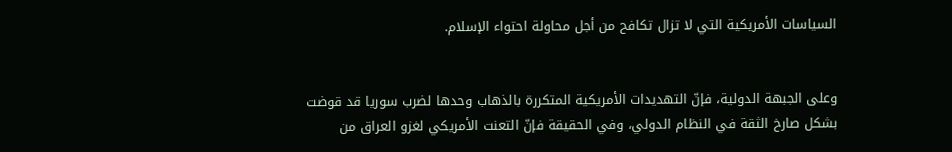السياسات الأمريكية التي لا تزال تكافح من أجل محاولة احتواء الإسلام.


وعلى الجبهة الدولية، فإنّ التهديدات الأمريكية المتكررة بالذهاب وحدها لضرب سوريا قد قوضت بشكل صارخ الثقة في النظام الدولي، وفي الحقيقة فإنّ التعنت الأمريكي لغزو العراق من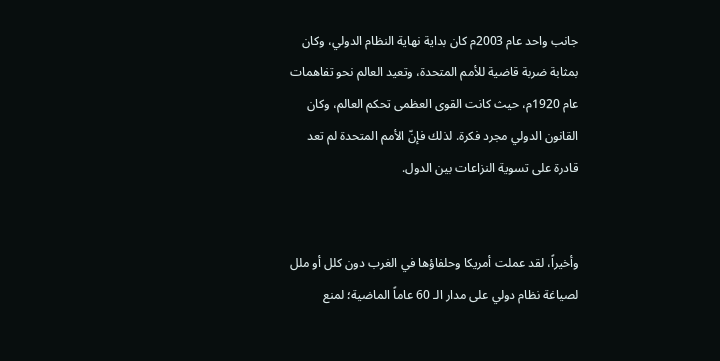جانب واحد عام 2003م كان بداية نهاية النظام الدولي، وكان بمثابة ضربة قاضية للأمم المتحدة، وتعيد العالم نحو تفاهمات عام 1920م، حيث كانت القوى العظمى تحكم العالم، وكان القانون الدولي مجرد فكرة. لذلك فإنّ الأمم المتحدة لم تعد قادرة على تسوية النزاعات بين الدول.


وأخيراً، لقد عملت أمريكا وحلفاؤها في الغرب دون كلل أو ملل لصياغة نظام دولي على مدار الـ 60 عاماً الماضية؛ لمنع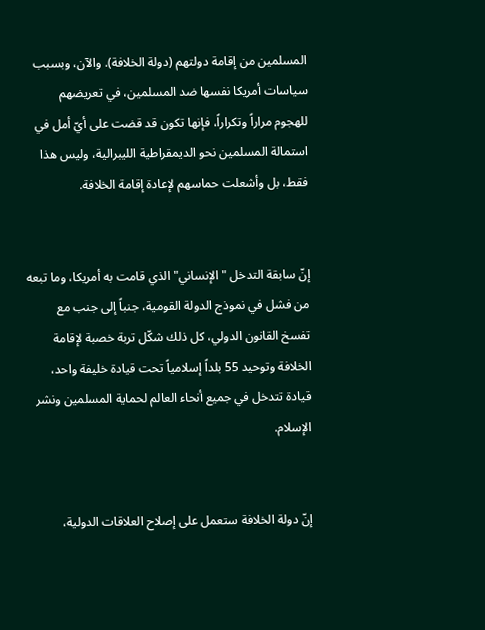المسلمين من إقامة دولتهم (دولة الخلافة). والآن، وبسبب سياسات أمريكا نفسها ضد المسلمين، في تعريضهم للهجوم مراراً وتكراراً، فإنها تكون قد قضت على أيّ أمل في استمالة المسلمين نحو الديمقراطية الليبرالية، وليس هذا فقط، بل وأشعلت حماسهم لإعادة إقامة الخلافة.


إنّ سابقة التدخل "الإنساني" الذي قامت به أمريكا، وما تبعه من فشل في نموذج الدولة القومية، جنباً إلى جنب مع تفسخ القانون الدولي، كل ذلك شكّل تربة خصبة لإقامة الخلافة وتوحيد 55 بلداً إسلامياً تحت قيادة خليفة واحد، قيادة تتدخل في جميع أنحاء العالم لحماية المسلمين ونشر الإسلام.


إنّ دولة الخلافة ستعمل على إصلاح العلاقات الدولية،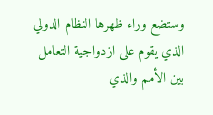وستضع وراء ظهرها النظام الدولي الذي يقوم على ازدواجية التعامل بين الأمم والذي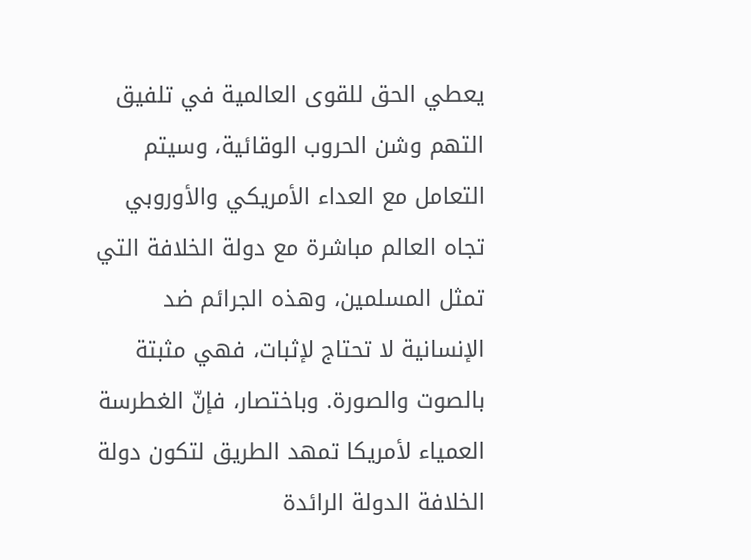يعطي الحق للقوى العالمية في تلفيق التهم وشن الحروب الوقائية، وسيتم التعامل مع العداء الأمريكي والأوروبي تجاه العالم مباشرة مع دولة الخلافة التي تمثل المسلمين، وهذه الجرائم ضد الإنسانية لا تحتاج لإثبات، فهي مثبتة بالصوت والصورة. وباختصار، فإنّ الغطرسة العمياء لأمريكا تمهد الطريق لتكون دولة الخلافة الدولة الرائدة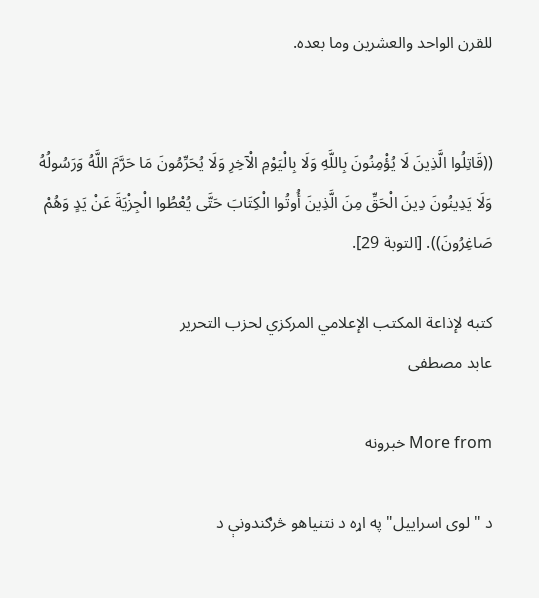للقرن الواحد والعشرين وما بعده.


((قَاتِلُوا الَّذِينَ لَا يُؤْمِنُونَ بِاللَّهِ وَلَا بِالْيَوْمِ الْآخِرِ وَلَا يُحَرِّمُونَ مَا حَرَّمَ اللَّهُ وَرَسُولُهُ وَلَا يَدِينُونَ دِينَ الْحَقِّ مِنَ الَّذِينَ أُوتُوا الْكِتَابَ حَتَّى يُعْطُوا الْجِزْيَةَ عَنْ يَدٍ وَهُمْ صَاغِرُونَ)). [التوبة 29].

كتبه لإذاعة المكتب الإعلامي المركزي لحزب التحرير
عابد مصطفى

More from خبرونه

د "لوی اسراییل" په اړه د نتنیاهو څرګندونې د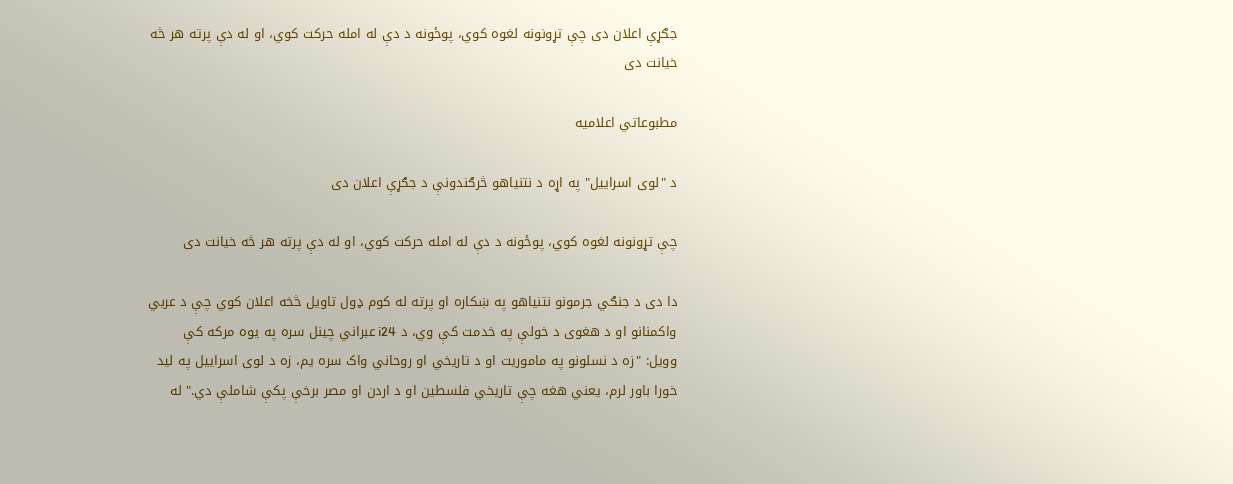جګړې اعلان دی چې تړونونه لغوه کوي، پوځونه د دې له امله حرکت کوي، او له دې پرته هر څه خیانت دی

مطبوعاتي اعلامیه

د "لوی اسراییل" په اړه د نتنیاهو څرګندونې د جګړې اعلان دی

چې تړونونه لغوه کوي، پوځونه د دې له امله حرکت کوي، او له دې پرته هر څه خیانت دی

دا دی د جنګي جرمونو نتنیاهو په ښکاره او پرته له کوم ډول تاویل څخه اعلان کوي چې د عربي واکمنانو او د هغوی د خولې په خدمت کې وي، د i24 عبراني چینل سره په یوه مرکه کې وویل: "زه د نسلونو په ماموریت او د تاریخي او روحاني واک سره یم، زه د لوی اسراییل په لید خورا باور لرم، یعني هغه چې تاریخي فلسطین او د اردن او مصر برخې پکې شاملې دي." له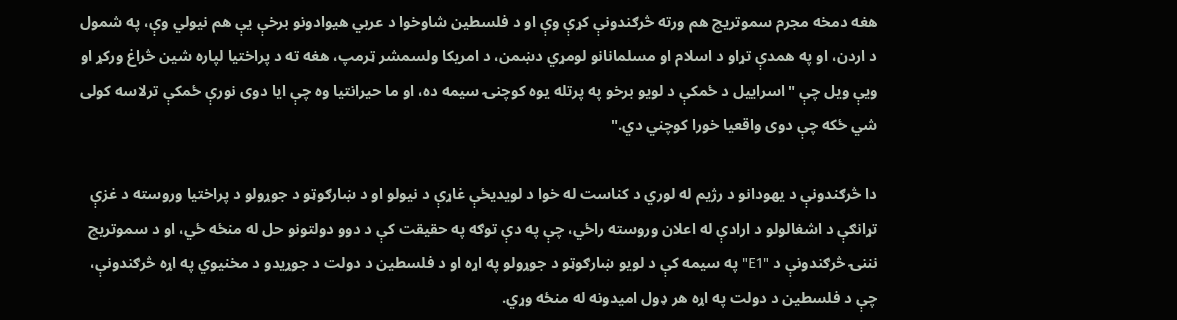هغه دمخه مجرم سموتریچ هم ورته څرګندونې کړې وې او د فلسطین شاوخوا د عربي هیوادونو برخې یې هم نیولي وې، په شمول د اردن، او په همدې تړاو د اسلام او مسلمانانو لومړي دښمن، د امریکا ولسمشر ټرمپ، هغه ته د پراختیا لپاره شین څراغ ورکړ او ویې ویل چې "اسراییل د ځمکې د لویو برخو په پرتله یوه کوچنۍ سیمه ده، او ما حیرانتیا وه چې ایا دوی نورې ځمکې ترلاسه کولی شي ځکه چې دوی واقعیا خورا کوچني دي."

دا څرګندونې د یهودانو د رژیم له لوري د کناست له خوا د لویدیځې غاړې د نیولو او د ښارګوټو د جوړولو د پراختیا وروسته د غزې تړانګې د اشغالولو د ارادې له اعلان وروسته راځي، چې په دې توګه په حقیقت کې د دوو دولتونو حل له منځه ځي، او د سموتریچ نننۍ څرګندونې د "E1" په سیمه کې د لویو ښارګوټو د جوړولو په اړه او د فلسطین د دولت د جوړیدو د مخنیوي په اړه څرګندونې، چې د فلسطین د دولت په اړه هر ډول امیدونه له منځه وړي.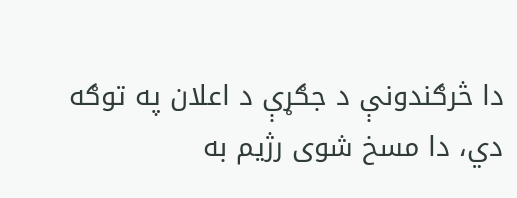دا څرګندونې د جګړې د اعلان په توګه دي، دا مسخ شوی رژیم به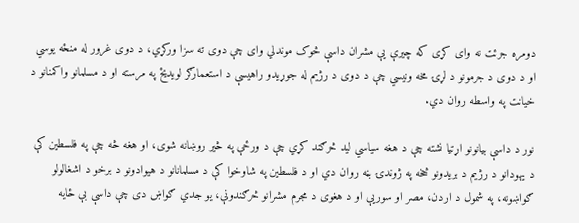دومره جرئت نه وای کړی که چیرې یې مشران داسې څوک موندلي وای چې دوی ته سزا ورکړي، د دوی غرور له منځه یوسي او د دوی د جرمونو د لړۍ مخه ونیسي چې د دوی د رژیم له جوړیدو راهیسې د استعمارګر لویدیځ په مرسته او د مسلمانو واکمنانو د خیانت په واسطه روان دي.

نور د داسې بیانونو اړتیا نشته چې د هغه سیاسي لید څرګند کړي چې د ورځې په څیر روښانه شوی، او هغه څه چې په فلسطین کې د یهودانو د رژیم د بریدونو څخه په ژوندۍ بڼه روان دي او د فلسطین په شاوخوا کې د مسلمانانو د هیوادونو د برخو د اشغالولو ګواښونه، په شمول د اردن، مصر او سوریې او د هغوی د مجرم مشرانو څرګندونې، یو جدي ګواښ دی چې داسې بې ځایه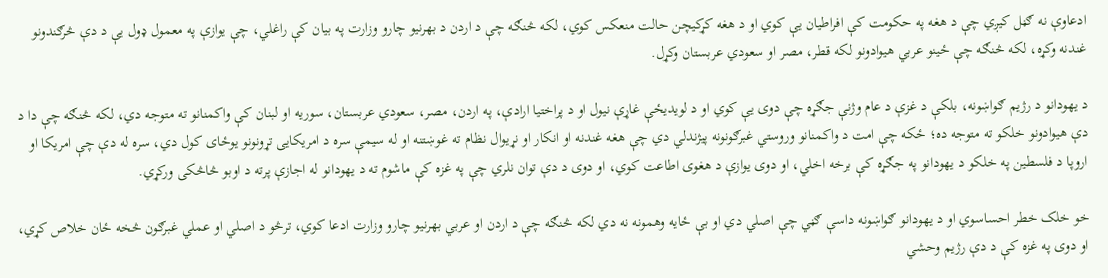ادعاوې نه ګڼل کیږي چې د هغه په حکومت کې افراطیان یې کوي او د هغه کړکیچن حالت منعکس کوي، لکه څنګه چې د اردن د بهرنیو چارو وزارت په بیان کې راغلي، چې یوازې په معمول ډول یې د دې څرګندونو غندنه وکړه، لکه څنګه چې ځینو عربي هیوادونو لکه قطر، مصر او سعودي عربستان وکړل.

د یهودانو د رژیم ګواښونه، بلکې د غزې د عام وژنې جګړه چې دوی یې کوي او د لویدیځې غاړې نیول او د پراختیا ارادې، په اردن، مصر، سعودي عربستان، سوریه او لبنان کې واکمنانو ته متوجه دي، لکه څنګه چې دا د دې هیوادونو خلکو ته متوجه ده؛ ځکه چې امت د واکمنانو وروستي غبرګونونه پیژندلي دي چې هغه غندنه او انکار او نړیوال نظام ته غوښتنه او له سیمې سره د امریکایی تړونونو یوځای کول دي، سره له دې چې امریکا او اروپا د فلسطین په خلکو د یهودانو په جګړه کې برخه اخلي، او دوی یوازې د هغوی اطاعت کوي، او دوی د دې توان نلري چې په غزه کې ماشوم ته د یهودانو له اجازې پرته د اوبو څاڅکی ورکړي.

خو خلک خطر احساسوي او د یهودانو ګواښونه داسې ګڼي چې اصلي دي او بې ځایه وهمونه نه دي لکه څنګه چې د اردن او عربي بهرنیو چارو وزارت ادعا کوي، ترڅو د اصلي او عملي غبرګون څخه ځان خلاص کړي، او دوی په غزه کې د دې رژیم وحشي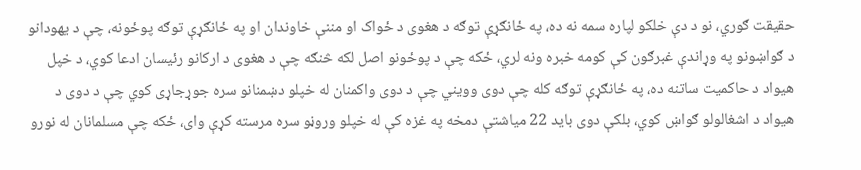حقیقت ګوري، نو د دې خلکو لپاره سمه نه ده، په ځانګړې توګه د هغوی د ځواک او مننې خاوندان او په ځانګړې توګه پوځونه، چې د یهودانو د ګواښونو په وړاندې غبرګون کې کومه خبره ونه لري، ځکه چې د پوځونو اصل لکه څنګه چې د هغوی د ارکانو رئیسان ادعا کوي، د خپل هیواد د حاکمیت ساتنه ده، په ځانګړې توګه کله چې دوی وویني چې د دوی واکمنان له خپلو دښمنانو سره جوړجاړی کوي چې د دوی د هیواد د اشغالولو ګواښ کوي، بلکې دوی باید 22 میاشتې دمخه په غزه کې له خپلو وروڼو سره مرسته کړې وای، ځکه چې مسلمانان له نورو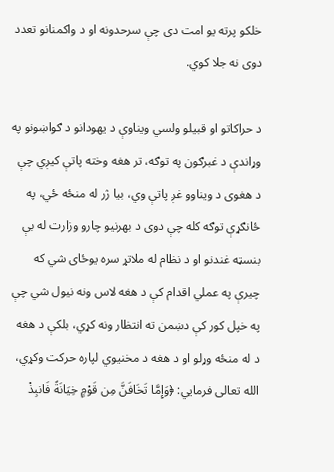خلکو پرته یو امت دی چې سرحدونه او د واکمنانو تعدد دوی نه جلا کوي.

د حراکاتو او قبیلو ولسي ویناوې د یهودانو د ګواښونو په وړاندې د غبرګون په توګه، تر هغه وخته پاتې کیږي چې د هغوی د ویناوو غږ پاتې وي، بیا ژر له منځه ځي، په ځانګړې توګه کله چې دوی د بهرنیو چارو وزارت له بې بنسټه غندنو او د نظام له ملاتړ سره یوځای شي که چیرې په عملي اقدام کې د هغه لاس ونه نیول شي چې په خپل کور کې دښمن ته انتظار ونه کړي، بلکې د هغه د له منځه وړلو او د هغه د مخنیوي لپاره حرکت وکړي، الله تعالی فرمایي: ﴿وَإِمَّا تَخَافَنَّ مِن قَوْمٍ خِيَانَةً فَانبِذْ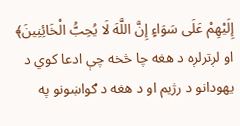إِلَيْهِمْ عَلَى سَوَاءٍ إِنَّ اللَّهَ لَا يُحِبُّ الْخَائِنِينَ﴾ او لږترلږه د هغه چا څخه چې ادعا کوي د یهودانو د رژیم او د هغه د ګواښونو په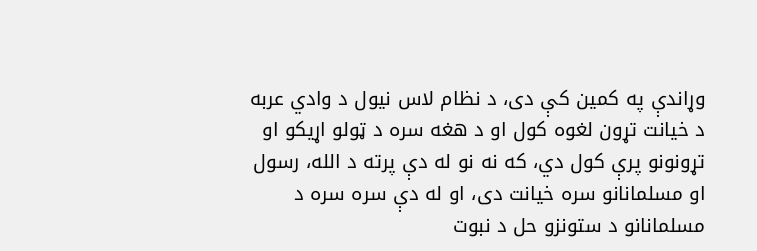وړاندې په کمین کې دی، د نظام لاس نیول د وادي عربه د خیانت تړون لغوه کول او د هغه سره د ټولو اړیکو او تړونونو پرې کول دي، که نه نو له دې پرته د الله، رسول او مسلمانانو سره خیانت دی، او له دې سره سره د مسلمانانو د ستونزو حل د نبوت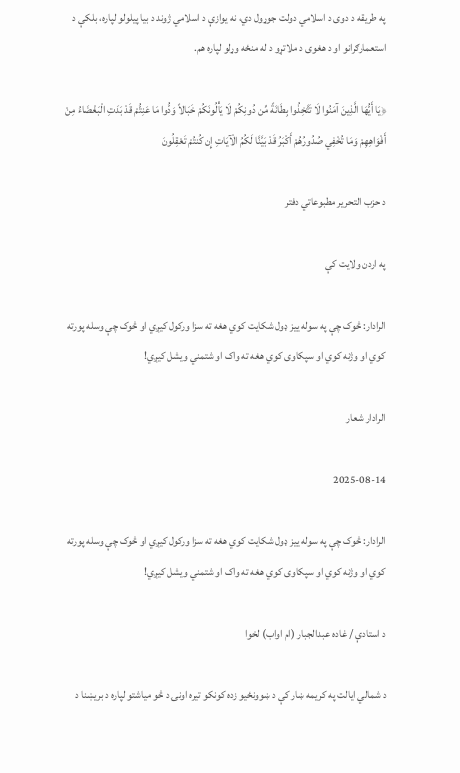په طریقه د دوی د اسلامي دولت جوړول دي، نه یوازې د اسلامي ژوند د بیا پیلولو لپاره، بلکې د استعمارګرانو او د هغوی د ملاتړو د له منځه وړلو لپاره هم.

﴿يَا أَيُّهَا الَّذِينَ آمَنُوا لَا تَتَّخِذُوا بِطَانَةً مِّن دُونِكُمْ لَا يَأْلُونَكُمْ خَبَالاً وَدُّوا مَا عَنِتُّمْ قَدْ بَدَتِ الْبَغْضَاءُ مِنْ أَفْوَاهِهِمْ وَمَا تُخْفِي صُدُورُهُمْ أَكْبَرُ قَدْ بَيَّنَّا لَكُمُ الْآيَاتِ إِن كُنتُمْ تَعْقِلُونَ

د حزب التحریر مطبوعاتي دفتر

په اردن ولایت کې

الرادار: څوک چې په سوله ییز ډول شکایت کوي هغه ته سزا ورکول کیږي او څوک چې وسله پورته کوي او وژنه کوي او سپکاوی کوي هغه ته واک او شتمني ویشل کیږي!

الرادار شعار

2025-08-14

الرادار: څوک چې په سوله ییز ډول شکایت کوي هغه ته سزا ورکول کیږي او څوک چې وسله پورته کوي او وژنه کوي او سپکاوی کوي هغه ته واک او شتمني ویشل کیږي!

د استادې / غاده عبدالجبار (ام اواب) لخوا

د شمالي ایالت په کریمه ښار کې د ښوونځیو زده کونکو تیره اونۍ د څو میاشتو لپاره د بریښنا د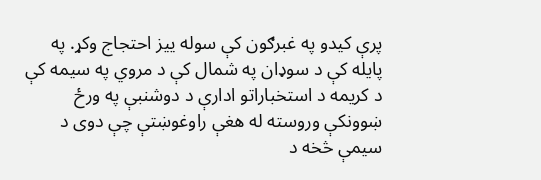پرې کیدو په غبرګون کې سوله ییز احتجاج وکړ. په پایله کې د سوډان په شمال کې د مروي په سیمه کې د کریمه د استخباراتو ادارې د دوشنبې په ورځ ښوونکې وروسته له هغې راوغوښتې چې دوی د سیمې څخه د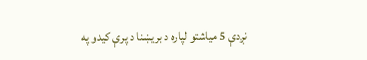نږدې 5 میاشتو لپاره د بریښنا د پرې کیدو په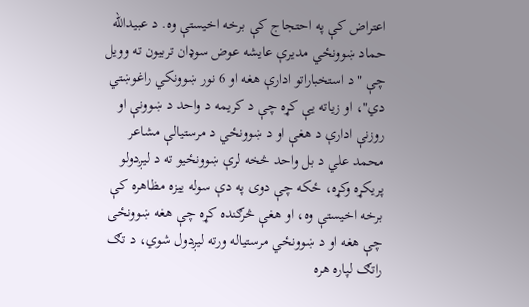اعتراض کې په احتجاج کې برخه اخیستې وه. د عبیدالله حماد ښوونځي مدیرې عایشه عوض سوډان تربیون ته وویل چې "د استخباراتو ادارې هغه او 6 نور ښوونکي راغوښتي دي"، او زیاته یې کړه چې د کریمه د واحد د ښوونې او روزنې ادارې د هغې او د ښوونځي د مرستیالې مشاعر محمد علي د بل واحد څخه لرې ښوونځیو ته د لیږدولو پریکړه وکړه، ځکه چې دوی په دې سوله ییزه مظاهره کې برخه اخیستې وه، او هغې څرګنده کړه چې هغه ښوونځی چې هغه او د ښوونځي مرستیاله ورته لیږدول شوي، د تګ راتګ لپاره هره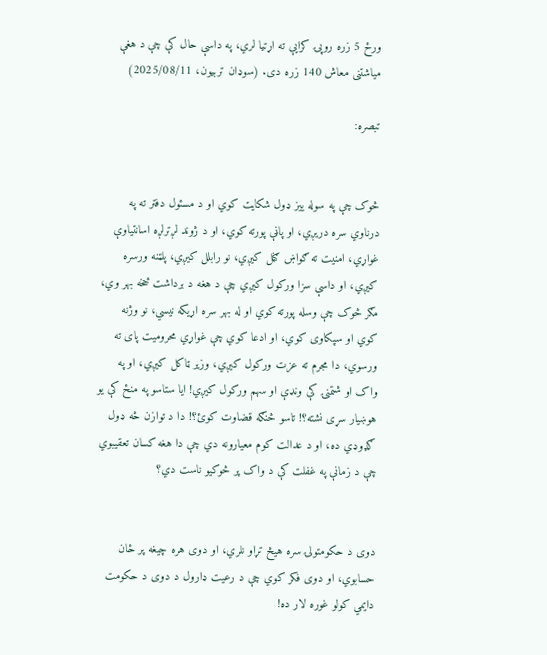ورځ 5 زره روپۍ کرایې ته اړتیا لري، په داسې حال کې چې د هغې میاشتنی معاش 140 زره دی. (سوډان تربیون، 2025/08/11)

تبصره:


څوک چې په سوله ییز ډول شکایت کوي او د مسئول دفتر ته په درناوي سره دریږي، او پاڼې پورته کوي، او د ژوند لږترلږه اسانتیاوې غواړي، امنیت ته ګواښ ګڼل کیږي، نو رابلل کیږي، پلټنه ورسره کیږي، او داسې سزا ورکول کیږي چې د هغه د برداشت څخه بهر وي، مګر څوک چې وسله پورته کوي او له بهر سره اړیکه نیسي، نو وژنه کوي او سپکاوی کوي، او ادعا کوي چې غواړي محرومیت پای ته ورسوي، دا مجرم ته عزت ورکول کیږي، وزیر ټاکل کیږي، او په واک او شتمنۍ کې ونډې او سهم ورکول کیږي! ایا ستاسو په منځ کې یو هوښیار سړی نشته؟! تاسو څنګه قضاوت کوئ؟! دا د توازن څه ډول ګډوډي ده، او د عدالت کوم معیارونه دي چې دا هغه کسان تعقیبوي چې د زمانې په غفلت کې د واک پر څوکیو ناست دي؟


دوی د حکومتولۍ سره هیڅ تړاو نلري، او دوی هره چیغه پر ځان حسابوي، او دوی فکر کوي چې د رعیت ډارول د دوی د حکومت دایمي کولو غوره لار ده!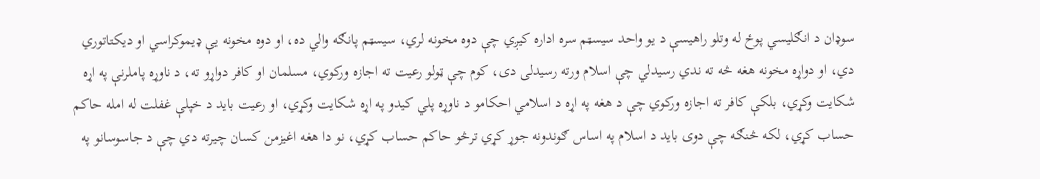سوډان د انګلیسي پوځ له وتلو راهیسې د یو واحد سیسټم سره اداره کیږي چې دوه مخونه لري، سیسټم پانګه والي ده، او دوه مخونه یې ډیموکراسي او دیکتاتوري دي، او دواړه مخونه هغه څه ته ندي رسیدلي چې اسلام ورته رسیدلی دی، کوم چې ټولو رعیت ته اجازه ورکوي، مسلمان او کافر دواړو ته، د ناوړه پاملرنې په اړه شکایت وکړي، بلکې کافر ته اجازه ورکوي چې د هغه په اړه د اسلامي احکامو د ناوړه پلي کیدو په اړه شکایت وکړي، او رعیت باید د خپلې غفلت له امله حاکم حساب کړي، لکه څنګه چې دوی باید د اسلام په اساس ګوندونه جوړ کړي ترڅو حاکم حساب کړي، نو دا هغه اغیزمن کسان چیرته دي چې د جاسوسانو په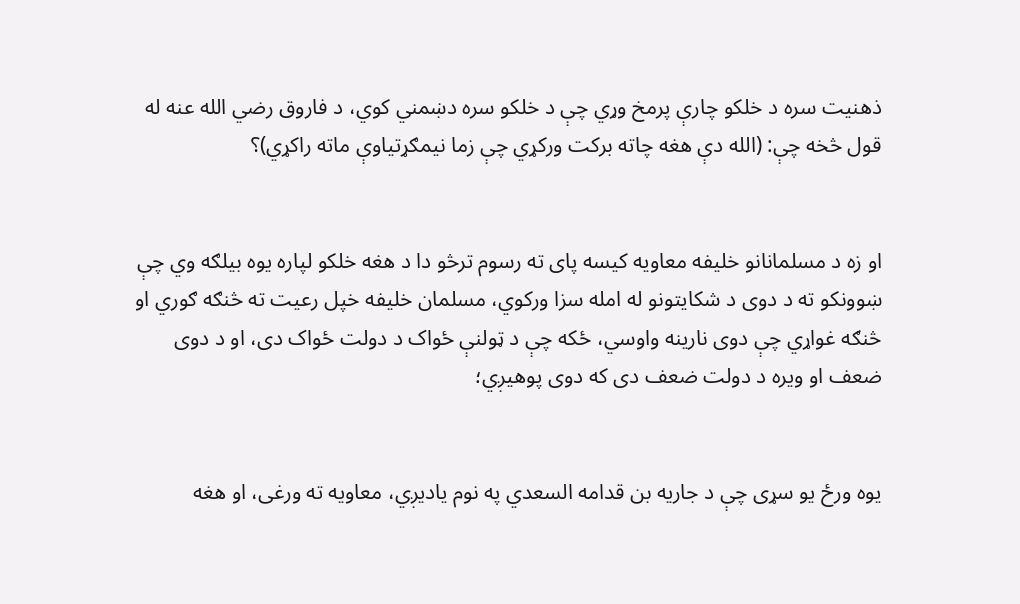ذهنیت سره د خلکو چارې پرمخ وړي چې د خلکو سره دښمني کوي، د فاروق رضي الله عنه له قول څخه چې: (الله دې هغه چاته برکت ورکړي چې زما نیمګړتیاوې ماته راکړي)؟


او زه د مسلمانانو خلیفه معاویه کیسه پای ته رسوم ترڅو دا د هغه خلکو لپاره یوه بیلګه وي چې ښوونکو ته د دوی د شکایتونو له امله سزا ورکوي، مسلمان خلیفه خپل رعیت ته څنګه ګوري او څنګه غواړي چې دوی نارینه واوسي، ځکه چې د ټولنې ځواک د دولت ځواک دی، او د دوی ضعف او ویره د دولت ضعف دی که دوی پوهیږي؛


یوه ورځ یو سړی چې د جاریه بن قدامه السعدي په نوم یادیږي، معاویه ته ورغی، او هغه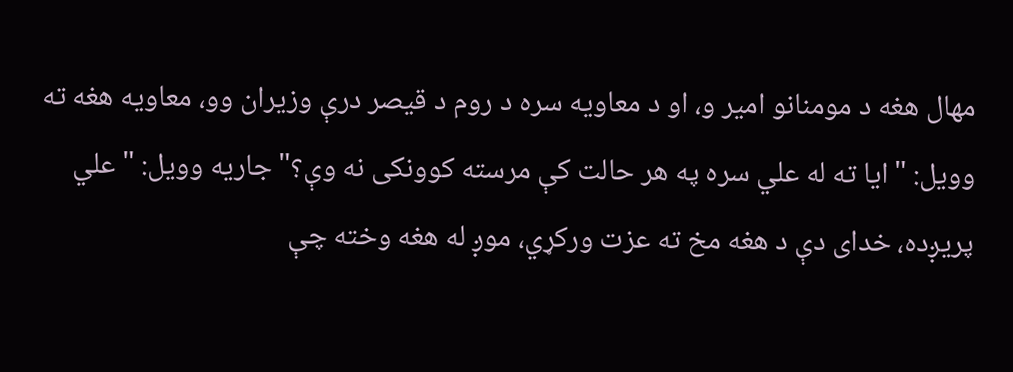مهال هغه د مومنانو امیر و، او د معاویه سره د روم د قیصر درې وزیران وو، معاویه هغه ته وویل: "ایا ته له علي سره په هر حالت کې مرسته کوونکی نه وې؟" جاریه وویل: "علي پریږده، خدای دې د هغه مخ ته عزت ورکړي، موږ له هغه وخته چې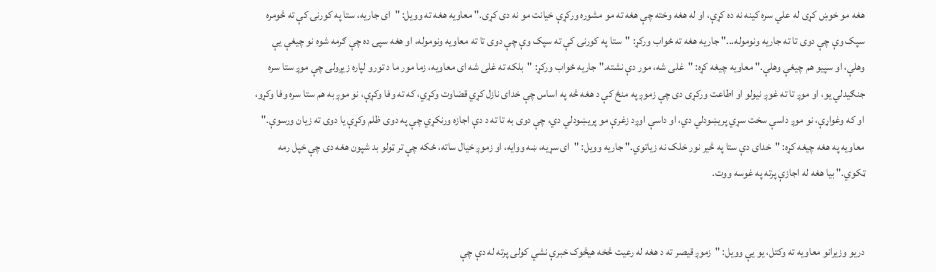هغه مو خوښ کړی له علي سره کینه نه ده کړې، او له هغه وخته چې هغه ته مو مشوره ورکړې خیانت مو نه دی کړی." معاویه هغه ته وویل: "ای جاریه، ستا په کورنۍ کې ته څومره سپک وې چې دوی تا ته جاریه ونوموله..." جاریه هغه ته ځواب ورکړ: "ستا په کورنۍ کې ته سپک وې چې دوی تا ته معاویه ونوموله، او هغه سپۍ ده چې ګرمه شوه نو چیغې یې وهلې، او سپیو هم چیغې وهلې." معاویه چیغه کړه: "غلی شه، مور دې نشته." جاریه ځواب ورکړ: "بلکه ته غلی شه ای معاویه، زما مور ما د تورو لپاره زیږولی چې موږ ستا سره جنګیدلي یو، او موږ تا ته غوږ نیولو او اطاعت ورکړی دی چې زموږ په منځ کې د هغه څه په اساس چې خدای نازل کړي قضاوت وکړي، که ته وفا وکړې، نو موږ به هم ستا سره وفا وکړو، او که وغواړې، نو موږ داسې سخت سړي پریښودلي دي، او داسې اوږد زغرې مو پریښودلي دي، چې دوی به تا ته د دې اجازه ورنکړي چې په دوی ظلم وکړې یا دوی ته زیان ورسوې." معاویه په هغه چیغه کړه: "خدای دې ستا په څیر نور خلک نه زیاتوي." جاریه وویل: "ای سړیه، ښه ووایه، او زموږ خیال ساته، ځکه چې تر ټولو بد شپون هغه دی چې خپل رمه ټکوي." بیا هغه له اجازې پرته په غوسه ووت.


دریو وزیرانو معاویه ته وکتل، یو یې وویل: "زموږ قیصر ته د هغه له رعیت څخه هیڅوک خبرې نشي کولی پرته له دې چې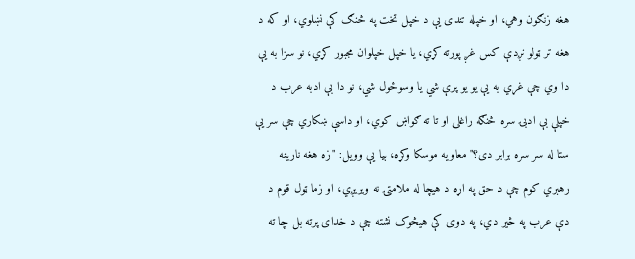هغه زنګون وهي، او خپله تندی یې د خپل تخت په څنګ کې نښلوي، او که د هغه تر ټولو نږدې کس غږ پورته کړي، یا خپل خپلوان مجبور کړي، نو سزا به یې دا وي چې غړي به یې یو یو پرې شي یا وسوځول شي، نو دا بې ادبه عرب د خپلې بې ادبۍ سره څنګه راغلی او تا ته ګواښ کوي، او داسې ښکاري چې سر یې ستا له سر سره برابر دی؟" معاویه موسکا وکړه، بیا یې وویل: "زه هغه نارینه رهبري کوم چې د حق په اړه د هیچا له ملامتۍ نه ویریږي، او زما ټول قوم د دې عرب په څیر دي، په دوی کې هیڅوک نشته چې د خدای پرته بل چا ته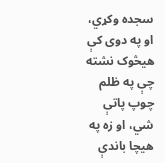سجده وکړي، او په دوی کې هیڅوک نشته چې په ظلم چوپ پاتې شي، او زه په هیچا باندې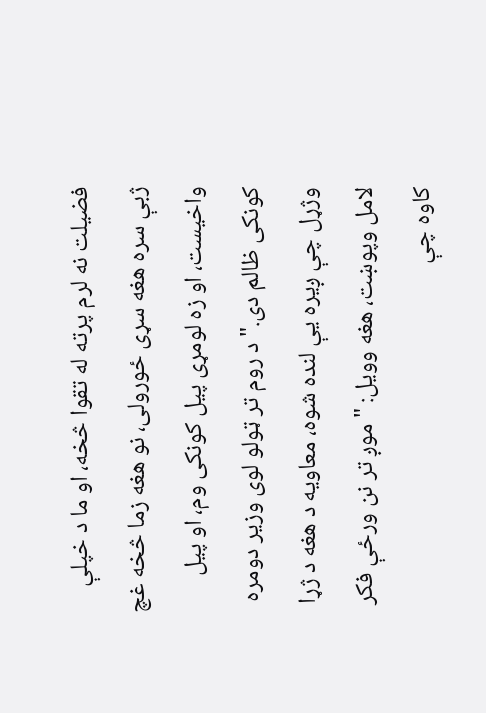فضیلت نه لرم پرته له تقوا څخه، او ما د خپلې ژبې سره هغه سړی ځورولی، نو هغه زما څخه غچ واخیست، او زه لومړی پیل کونکی وم، او پیل کونکی ظالم دی." د روم تر ټولو لوی وزیر دومره وژړل چې ږیره یې لنده شوه، معاویه د هغه د ژړا لامل وپوښت، هغه وویل: "موږ تر نن ورځې فکر کاوه چې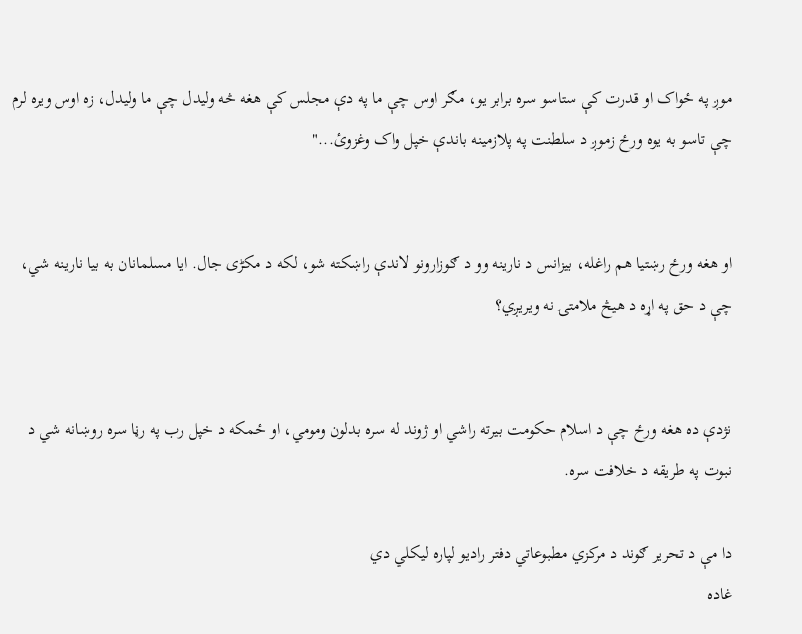موږ په ځواک او قدرت کې ستاسو سره برابر یو، مګر اوس چې ما په دې مجلس کې هغه څه ولیدل چې ما ولیدل، زه اوس ویره لرم چې تاسو به یوه ورځ زموږ د سلطنت په پلازمینه باندې خپل واک وغزوئ..."


او هغه ورځ رښتیا هم راغله، بیزانس د نارینه وو د ګوزارونو لاندې راښکته شو، لکه د مکڑی جال. ایا مسلمانان به بیا نارینه شي، چې د حق په اړه د هیڅ ملامتۍ نه ویریږي؟


نژدې ده هغه ورځ چې د اسلام حکومت بیرته راشي او ژوند له سره بدلون ومومي، او ځمکه د خپل رب په رڼا سره روښانه شي د نبوت په طریقه د خلافت سره.

دا مې د تحریر ګوند د مرکزي مطبوعاتي دفتر رادیو لپاره لیکلي دي
غاده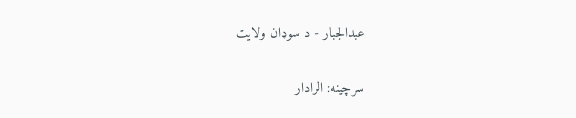عبدالجبار - د سوډان ولایت

سرچینه: الرادار